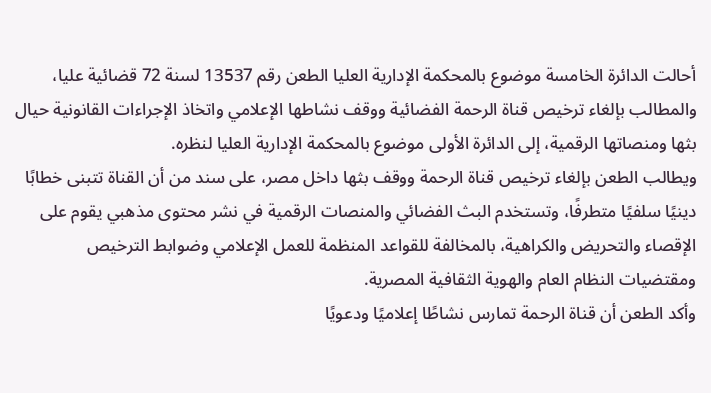أحالت الدائرة الخامسة موضوع بالمحكمة الإدارية العليا الطعن رقم 13537 لسنة 72 قضائية عليا، والمطالب بإلغاء ترخيص قناة الرحمة الفضائية ووقف نشاطها الإعلامي واتخاذ الإجراءات القانونية حيال بثها ومنصاتها الرقمية، إلى الدائرة الأولى موضوع بالمحكمة الإدارية العليا لنظره.
ويطالب الطعن بإلغاء ترخيص قناة الرحمة ووقف بثها داخل مصر، على سند من أن القناة تتبنى خطابًا دينيًا سلفيًا متطرفًا، وتستخدم البث الفضائي والمنصات الرقمية في نشر محتوى مذهبي يقوم على الإقصاء والتحريض والكراهية، بالمخالفة للقواعد المنظمة للعمل الإعلامي وضوابط الترخيص ومقتضيات النظام العام والهوية الثقافية المصرية.
وأكد الطعن أن قناة الرحمة تمارس نشاطًا إعلاميًا ودعويًا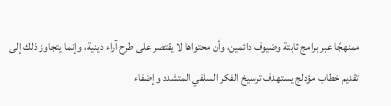ممنهجًا عبر برامج ثابتة وضيوف دائمين، وأن محتواها لا يقتصر على طرح آراء دينية، وإنما يتجاوز ذلك إلى تقديم خطاب مؤدلج يستهدف ترسيخ الفكر السلفي المتشدد وإضفاء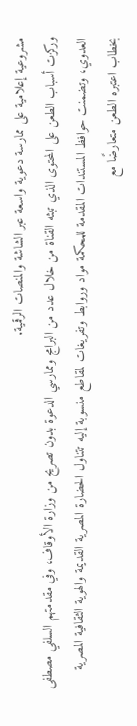مشروعية إعلامية على ممارسة دعوية واسعة عبر الشاشة والمنصات الرقمية.
وركزت أسباب الطعن على المحتوى الذي تبثه القناة من خلال عدد من البرامج وممارسي الدعوة بدون تصريح من وزارة الأوقاف، وفي مقدمتهم السلفي مصطفى العدوي، وتضمنت حوافظ المستندات المقدمة للمحكمة مواد وروابط وتفريغات لمقاطع منسوبة إليه تتناول الحضارة المصرية القديمة والهوية الثقافية المصرية بخطاب اعتبره الطعن متعارضًا مع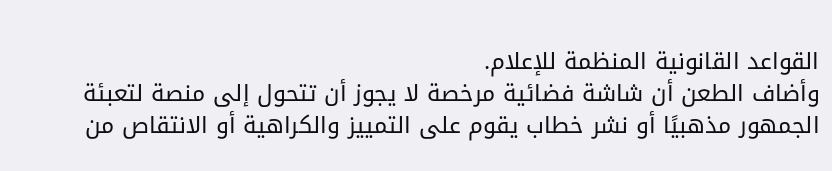القواعد القانونية المنظمة للإعلام.
وأضاف الطعن أن شاشة فضائية مرخصة لا يجوز أن تتحول إلى منصة لتعبئة الجمهور مذهبيًا أو نشر خطاب يقوم على التمييز والكراهية أو الانتقاص من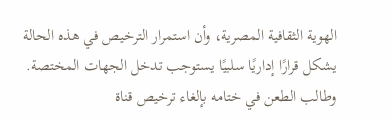الهوية الثقافية المصرية، وأن استمرار الترخيص في هذه الحالة يشكل قرارًا إداريًا سلبيًا يستوجب تدخل الجهات المختصة.
وطالب الطعن في ختامه بإلغاء ترخيص قناة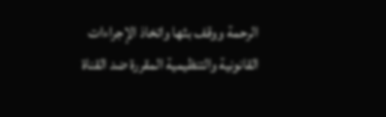الرحمة ووقف بثها واتخاذ الإجراءات القانونية والتنظيمية المقررة ضد القناة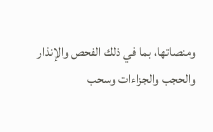ومنصاتها، بما في ذلك الفحص والإنذار والحجب والجزاءات وسحب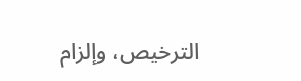الترخيص، وإلزام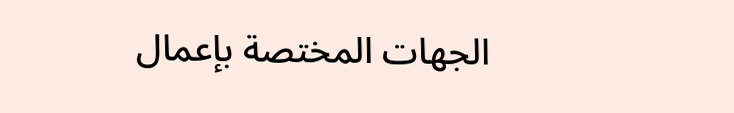الجهات المختصة بإعمال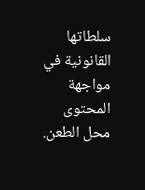سلطاتها القانونية في مواجهة المحتوى محل الطعن.